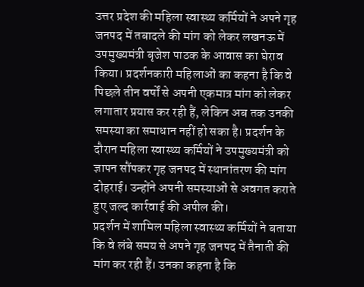उत्तर प्रदेश की महिला स्वास्थ्य कर्मियों ने अपने गृह जनपद में तबादले की मांग को लेकर लखनऊ में उपमुख्यमंत्री बृजेश पाठक के आवास का घेराव किया। प्रदर्शनकारी महिलाओं का कहना है कि वे पिछले तीन वर्षों से अपनी एकमात्र मांग को लेकर लगातार प्रयास कर रही हैं, लेकिन अब तक उनकी समस्या का समाधान नहीं हो सका है। प्रदर्शन के दौरान महिला स्वास्थ्य कर्मियों ने उपमुख्यमंत्री को ज्ञापन सौंपकर गृह जनपद में स्थानांतरण की मांग दोहराई। उन्होंने अपनी समस्याओं से अवगत कराते हुए जल्द कार्रवाई की अपील की।
प्रदर्शन में शामिल महिला स्वास्थ्य कर्मियों ने बताया कि वे लंबे समय से अपने गृह जनपद में तैनाती की मांग कर रही हैं। उनका कहना है कि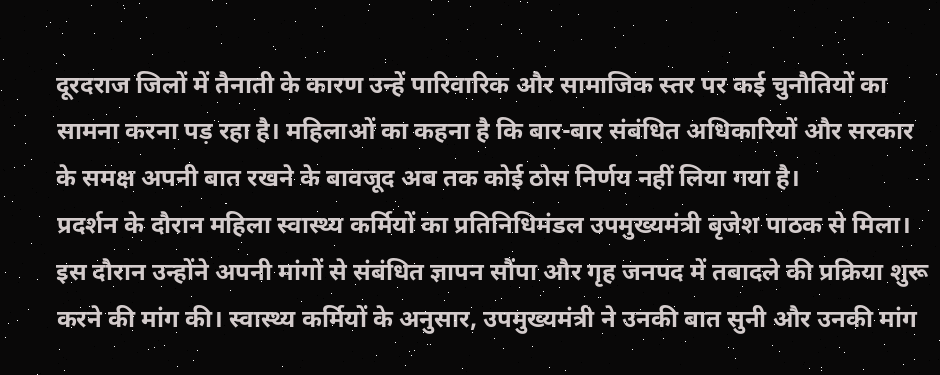दूरदराज जिलों में तैनाती के कारण उन्हें पारिवारिक और सामाजिक स्तर पर कई चुनौतियों का सामना करना पड़ रहा है। महिलाओं का कहना है कि बार-बार संबंधित अधिकारियों और सरकार के समक्ष अपनी बात रखने के बावजूद अब तक कोई ठोस निर्णय नहीं लिया गया है।
प्रदर्शन के दौरान महिला स्वास्थ्य कर्मियों का प्रतिनिधिमंडल उपमुख्यमंत्री बृजेश पाठक से मिला। इस दौरान उन्होंने अपनी मांगों से संबंधित ज्ञापन सौंपा और गृह जनपद में तबादले की प्रक्रिया शुरू करने की मांग की। स्वास्थ्य कर्मियों के अनुसार, उपमुख्यमंत्री ने उनकी बात सुनी और उनकी मांग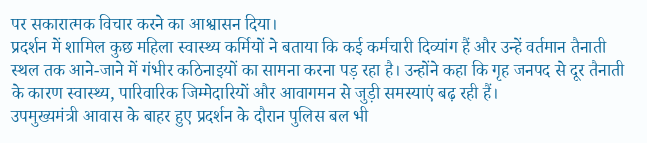पर सकारात्मक विचार करने का आश्वासन दिया।
प्रदर्शन में शामिल कुछ महिला स्वास्थ्य कर्मियों ने बताया कि कई कर्मचारी दिव्यांग हैं और उन्हें वर्तमान तैनाती स्थल तक आने-जाने में गंभीर कठिनाइयों का सामना करना पड़ रहा है। उन्होंने कहा कि गृह जनपद से दूर तैनाती के कारण स्वास्थ्य, पारिवारिक जिम्मेदारियों और आवागमन से जुड़ी समस्याएं बढ़ रही हैं।
उपमुख्यमंत्री आवास के बाहर हुए प्रदर्शन के दौरान पुलिस बल भी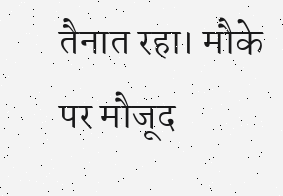तैनात रहा। मौके पर मौजूद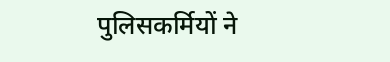पुलिसकर्मियों ने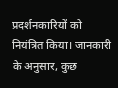प्रदर्शनकारियों को नियंत्रित किया। जानकारी के अनुसार, कुछ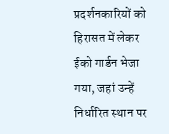प्रदर्शनकारियों को हिरासत में लेकर ईको गार्डन भेजा गया, जहां उन्हें निर्धारित स्थान पर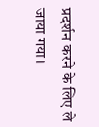प्रदर्शन करने के लिए ले जाया गया।